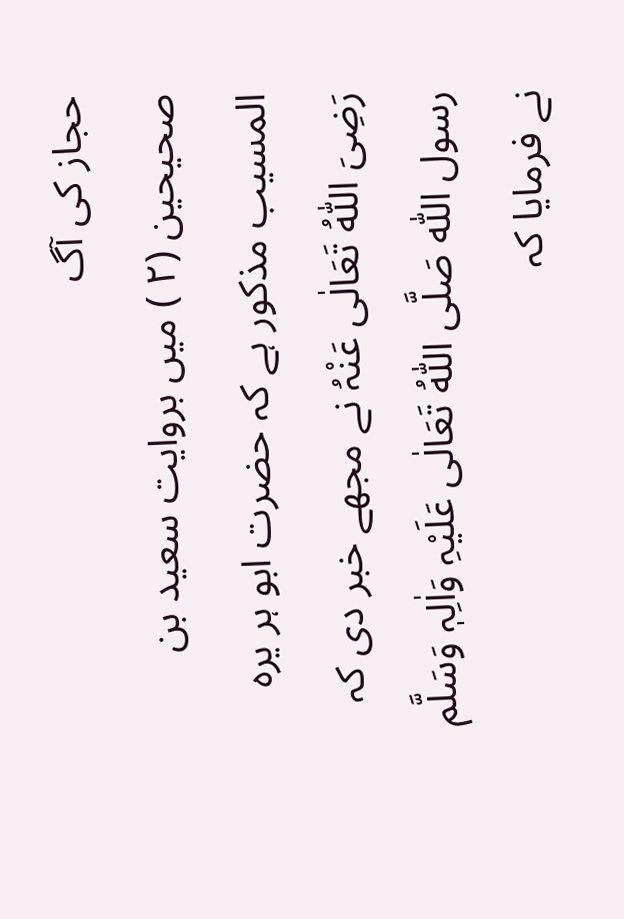حجاز کی آگ
صحیحین (۲ ) میں بروایت سعید بن المسیب مذکور ہے کہ حضرت ابو ہر یرہ رَضِیَ اللّٰہُ تَعَالٰی عَنْہُ نے مجھے خبر دی کہ رسول اللّٰہ صَلَّی اللّٰہُ تَعَالٰی عَلَیْہِ وَاٰلِہٖ وَسَلَّم نے فرمایا کہ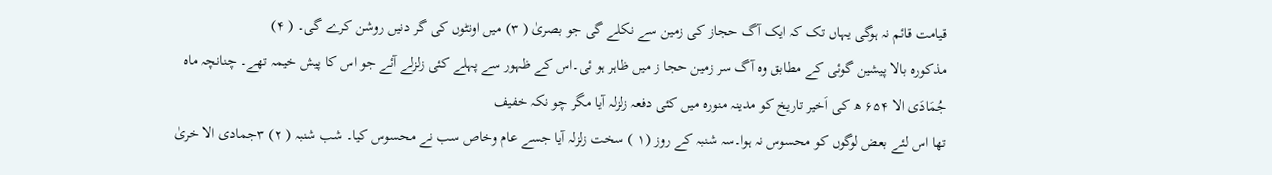قیامت قائم نہ ہوگی یہاں تک کہ ایک آگ حجاز کی زمین سے نکلے گی جو بصریٰ ( ۳) میں اونٹوں کی گر دنیں روشن کرے گی۔ ( ۴)
مذکورہ بالا پیشین گوئی کے مطابق وہ آگ سر زمین حجا ز میں ظاہر ہو ئی۔اس کے ظہور سے پہلے کئی زلزلے آئے جو اس کا پیش خیمہ تھے۔ چنانچہ ماہ جُمَادَی الا ۶۵۴ ھ کی اَخیر تاریخ کو مدینہ منورہ میں کئی دفعہ زلزلہ آیا مگر چو نکہ خفیف
تھا اس لئے بعض لوگوں کو محسوس نہ ہوا۔سہ شنبہ کے روز (۱ ) سخت زلزلہ آیا جسے عام وخاص سب نے محسوس کیا۔ شب شنبہ ( ۲) ۳جمادی الا خریٰ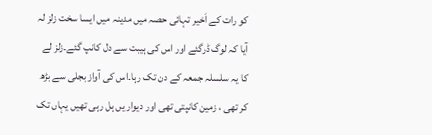کو رات کے اَخیر تہائی حصہ میں مدینہ میں ایسا سخت زلز لہ آیا کہ لوگ ڈرگئے اور اس کی ہیبت سے دل کانپ گئے۔زلز لے کا یہ سلسلہ جمعہ کے دن تک رہا۔اس کی آواز بجلی سے بڑھ کر تھی ، زمین کانپتی تھی اور دیوار یں ہل رہی تھیں یہاں تک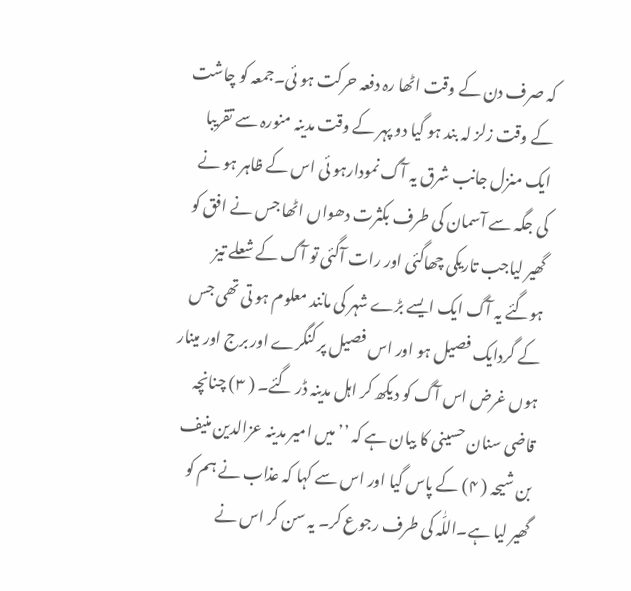کہ صرف دن کے وقت اٹھا رہ دفعہ حرکت ہو ئی۔جمعہ کو چاشت کے وقت زلز لہ بند ہو گیا دو پہر کے وقت مدینہ منورہ سے تقریبا ایک منزل جانب شرق یہ آگ نمودارہو ئی اس کے ظاہر ہو نے کی جگہ سے آسمان کی طرف بکثرت دھواں اٹھا جس نے افق کو گھیر لیاجب تاریکی چھاگئی اور رات آگئی تو آگ کے شعلے تیز ہوگئے یہ آگ ایک ایسے بڑے شہر کی مانند معلوم ہو تی تھی جس کے گردایک فصیل ہو اور اس فصیل پر کنگرے اور برج اور مینار ہوں غرض اس آگ کو دیکھ کر اہل مدینہ ڈر گئے۔ ( ۳) چنانچہ قاضی سنان حسینی کا بیان ہے کہ ’’ میں امیر مدینہ عزالدین منیف بن شیحہ ( ۴) کے پاس گیا اور اس سے کہا کہ عذاب نے ہم کو گھیر لیا ہے۔اللّٰہ کی طرف رجوع کر۔ یہ سن کر اس نے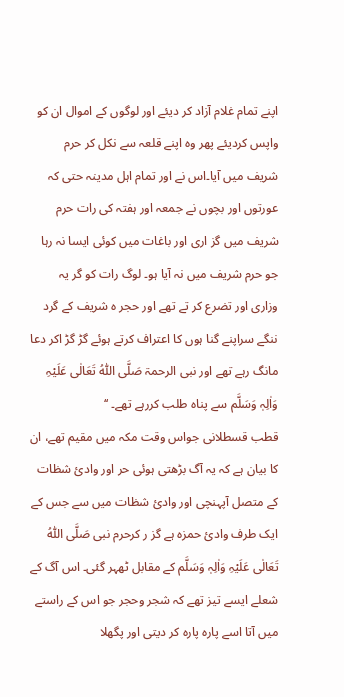اپنے تمام غلام آزاد کر دیئے اور لوگوں کے اموال ان کو واپس کردیئے پھر وہ اپنے قلعہ سے نکل کر حرم شریف میں آیا۔اس نے اور تمام اہل مدینہ حتی کہ عورتوں اور بچوں نے جمعہ اور ہفتہ کی رات حرم شریف میں گز اری اور باغات میں کوئی ایسا نہ رہا جو حرم شریف میں نہ آیا ہو۔ لوگ رات کو گر یہ وزاری اور تضرع کر تے تھے اور حجر ہ شریف کے گرد ننگے سراپنے گنا ہوں کا اعتراف کرتے ہوئے گڑ گڑ اکر دعا مانگ رہے تھے اور نبی الرحمۃ صَلَّی اللّٰہُ تَعَالٰی عَلَیْہِ وَاٰلِہٖ وَسَلَّم سے پناہ طلب کررہے تھے۔ ‘‘
قطب قسطلانی جواس وقت مکہ میں مقیم تھے، ان کا بیان ہے کہ یہ آگ بڑھتی ہوئی حر اور وادیٔ شظات کے متصل آپہنچی اور وادیٔ شظات میں سے جس کے ایک طرف وادیٔ حمزہ ہے گز ر کرحرم نبی صَلَّی اللّٰہُ تَعَالٰی عَلَیْہِ وَاٰلِہٖ وَسَلَّم کے مقابل ٹھہر گئی۔ اس آگ کے شعلے ایسے تیز تھے کہ شجر وحجر جو اس کے راستے میں آتا اسے پارہ پارہ کر دیتی اور پگھلا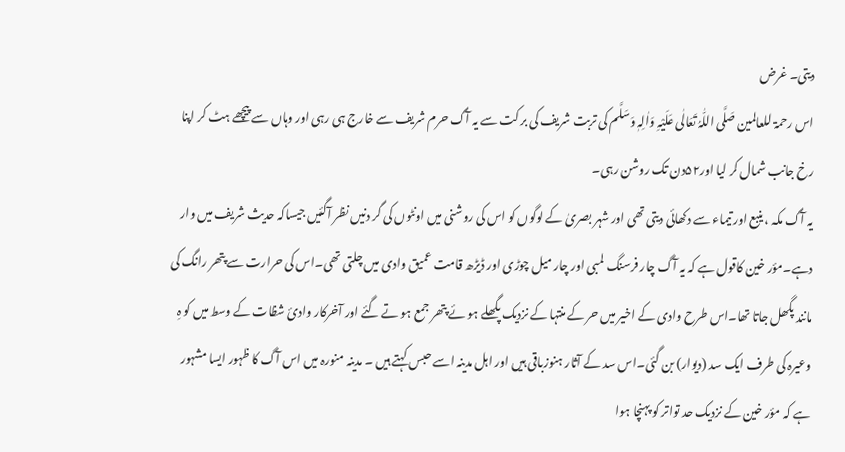دیتی۔ غرض
اس رحمۃ للعالمین صَلَّی اللّٰہُ تَعَالٰی عَلَیْہِ وَاٰلِہٖ وَسَلَّم کی تربت شریف کی بر کت سے یہ آگ حرم شریف سے خارج ہی رہی اور وہاں سے پیچھے ہٹ کر اپنا رخ جانب شمال کر لیا اور۵۲دن تک روشن رہی۔
یہ آگ مکہ ، ینبع اور تیماء سے دکھائی دیتی تھی اور شہر بصریٰ کے لوگوں کو اس کی روشنی میں اونٹوں کی گر دنیں نظر آگئیں جیساکہ حدیث شریف میں وار دہے۔مؤر خین کاقول ہے کہ یہ آگ چار فرسنگ لمبی اور چار میل چوڑی اور ڈیڑھ قامت عمیق وادی میں چلتی تھی۔اس کی حرارت سے پتھر رانگ کی مانند پگھل جاتا تھا۔اس طرح وادی کے اخیر میں حر کے منتہا کے نزدیک پگھلے ہو ئے پتھر جمع ہو تے گئے اور آخرکار وادیٔ شظات کے وسط میں کو ہِ وعیرہ کی طرف ایک سد (دیوار) بن گئی۔اس سد کے آثار ہنوزباقی ہیں اور اہل مدینہ اسے حبس کہتے ہیں ۔ مدینہ منورہ میں اس آگ کا ظہور ایسا مشہور ہے کہ مؤر خین کے نزدیک حد تواتر کو پہنچا ہوا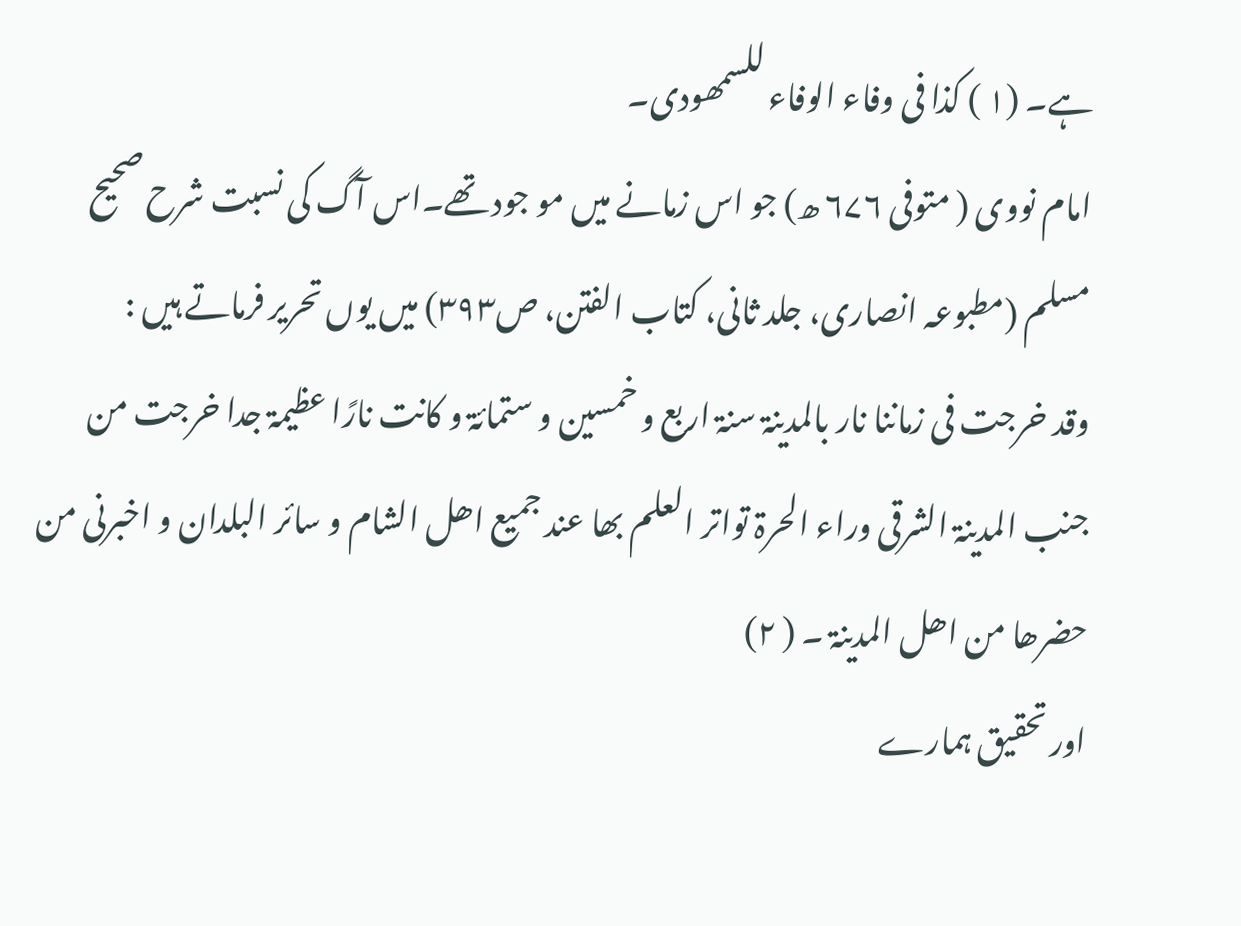ہے۔ (۱ ) کذا فی وفاء الوفاء للسمھودی۔
امام نووی ( متوفی ۶۷۶ ھ) جو اس زمانے میں مو جود تھے۔اس آگ کی نسبت شرح صحیح مسلم (مطبوعہ انصاری، جلد ثانی، کتاب الفتن، ص۳۹۳) میں یوں تحریر فرماتے ہیں :
وقد خرجت فی زماننا نار بالمدینۃ سنۃ اربع و خمسین و ستمائۃ و کانت نارًا عظیمۃ جدا خرجت من جنب المدینۃ الشرقی وراء الحرۃ تواتر العلم بھا عند جمیع اھل الشام و سائر البلدان و اخبرنی من حضرھا من اھل المدینۃ ۔ ( ۲)
اور تحقیق ہمارے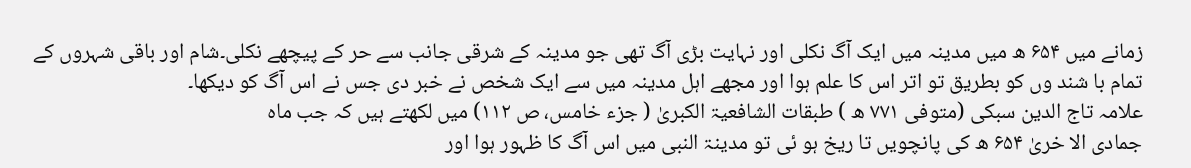زمانے میں ۶۵۴ ھ میں مدینہ میں ایک آگ نکلی اور نہایت بڑی آگ تھی جو مدینہ کے شرقی جانب سے حر کے پیچھے نکلی۔شام اور باقی شہروں کے تمام با شند وں کو بطریق تو اتر اس کا علم ہوا اور مجھے اہل مدینہ میں سے ایک شخص نے خبر دی جس نے اس آگ کو دیکھا۔
علامہ تاج الدین سبکی (متوفی ۷۷۱ ھ ) طبقات الشافعیۃ الکبریٰ ( جزء خامس، ص ۱۱۲) میں لکھتے ہیں کہ جب ماہ
جمادی الا خریٰ ۶۵۴ ھ کی پانچویں تا ریخ ہو ئی تو مدینۃ النبی میں اس آگ کا ظہور ہوا اور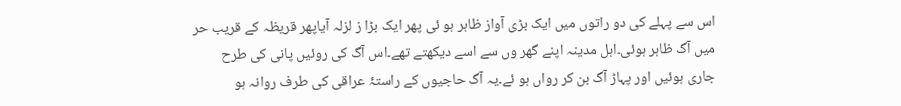اس سے پہلے کی دو راتوں میں ایک بڑی آواز ظاہر ہو ئی پھر ایک بڑا ز لزلہ آیاپھر قریظہ کے قریب حر میں آگ ظاہر ہوئی۔اہل مدینہ اپنے گھر وں سے اسے دیکھتے تھے۔اس آگ کی روئیں پانی کی طرح جاری ہوئیں اور پہاڑ آگ بن کر رواں ہو ئے۔یہ آگ حاجیوں کے راستۂ عراقی کی طرف روانہ ہو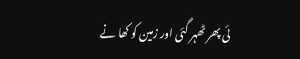ئی پھر ٹھہر گئی اور زمین کو کھا نے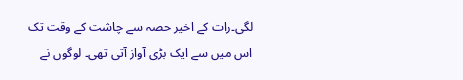لگی۔رات کے اخیر حصہ سے چاشت کے وقت تک اس میں سے ایک بڑی آواز آتی تھی۔ لوگوں نے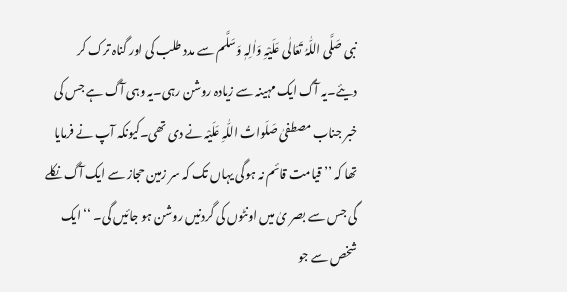نبی صَلَّی اللّٰہُ تَعَالٰی عَلَیْہِ وَاٰلِہٖ وَسَلَّم سے مدد طلب کی اور گناہ ترک کر دیئے۔یہ آگ ایک مہینہ سے زیادہ روشن رہی۔یہ وہی آگ ہے جس کی خبر جناب مصطفیٰ صَلَواتُ اللّٰہِ عَلَیْہ نے دی تھی۔کیونکہ آپ نے فرمایا تھا کہ ’’ قیامت قائم نہ ہوگی یہاں تک کہ سر زمین حجاز سے ایک آگ نکلے گی جس سے بصر یٰ میں اونٹوں کی گردنیں روشن ہو جائیں گی۔ ‘‘ ایک شخص سے جو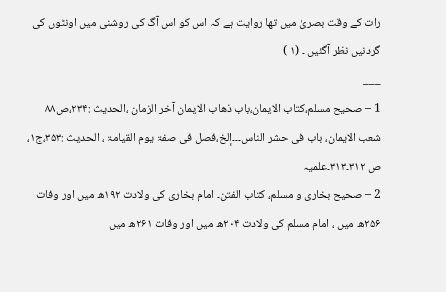رات کے وقت بصریٰ میں تھا روایت ہے کہ اس کو اس آگ کی روشنی میں اونٹوں کی گردنیں نظر آگئیں ۔ (۱ )
___
1 – صحیح مسلم،کتاب الایمان،باب ذھاب الایمان آخر الزمان ،الحدیث :۲۳۴،ص۸۸ شعب الایمان، باب فی حشر الناس۔۔۔إلخ،فصل فی صفۃ یوم القیامۃ ، الحدیث :۳۵۳،ج۱، ص ۳۱۲۔۳۱۳۔علمیہ
2 – صحیح بخاری و مسلم، کتاب الفتن۔ امام بخاری کی ولادت ۱۹۲ھ میں اور وفات ۲۵۶ھ میں ، امام مسلم کی ولادت ۲۰۴ھ میں اور وفات ۲۶۱ھ میں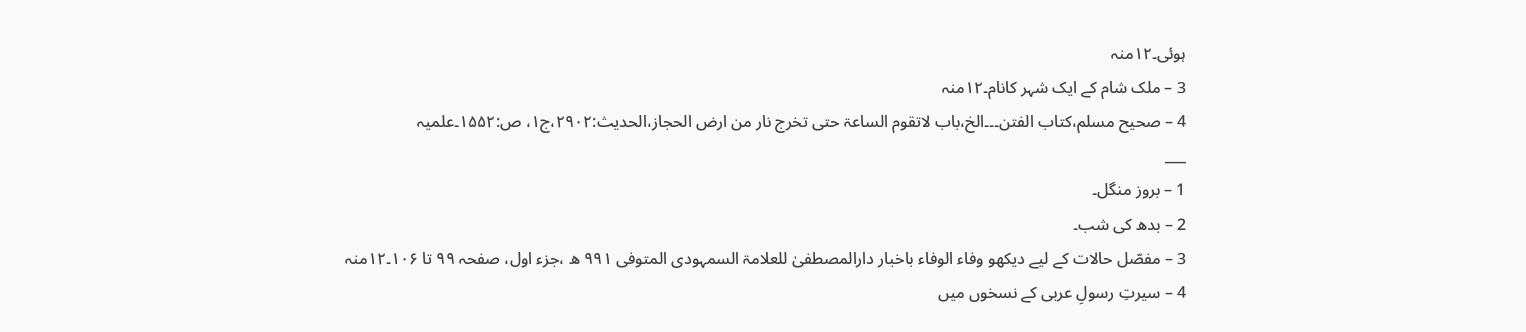ہوئی۔۱۲منہ
3 – ملک شام کے ایک شہر کانام۔۱۲منہ
4 – صحیح مسلم،کتاب الفتن۔۔۔الخ،باب لاتقوم الساعۃ حتی تخرج نار من ارض الحجاز،الحدیث:۲۹۰۲،ج۱، ص:۱۵۵۲۔علمیہ
___
1 – بروز منگل۔
2 – بدھ کی شب۔
3 – مفصّل حالات کے لیے دیکھو وفاء الوفاء باخبار دارالمصطفیٰ للعلامۃ السمہودی المتوفی ۹۹۱ ھ ،جزء اول، صفحہ ۹۹ تا ۱۰۶۔۱۲منہ
4 – سیرتِ رسولِ عربی کے نسخوں میں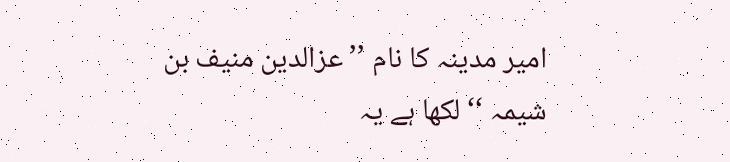امیر مدینہ کا نام ’’ عزالدین منیف بن شیمہ ‘‘ لکھا ہے یہ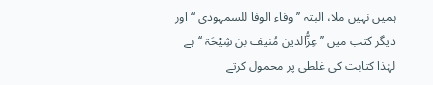ہمیں نہیں ملا، البتہ ’’ وفاء الوفا للسمہودی ‘‘ اور دیگر کتب میں ’’ عِزُّالدین مُنیف بن شِیْحَۃ ‘‘ہے لہٰذا کتابت کی غلطی پر محمول کرتے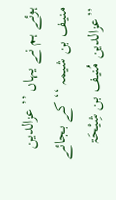ہوئے ہم نے یہاں ’’ عزالدین منیف بن شیمہ ‘‘ کے بجائے ’’عزالدین مُنیف بن شِیْحَۃ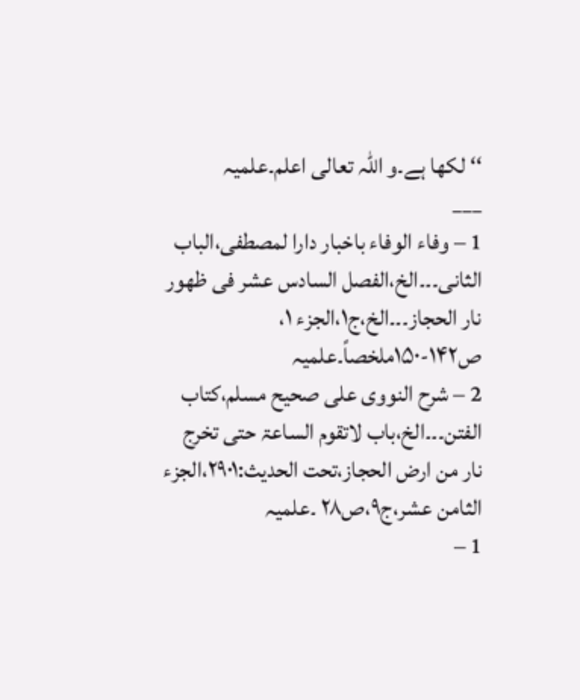‘‘ لکھا ہے۔و اللّٰہ تعالی اعلم۔علمیہ
___
1 – وفاء الوفاء باخبار دارا لمصطفی،الباب الثانی۔۔۔الخ،الفصل السادس عشر فی ظھور نار الحجاز۔۔۔الخ،ج۱،الجزء ۱، ص۱۴۲-۱۵۰ملخصاً۔علمیہ
2 – شرح النووی علی صحیح مسلم،کتاب الفتن۔۔۔الخ،باب لاتقوم الساعۃ حتی تخرج نار من ارض الحجاز،تحت الحدیث:۲۹۰۱،الجزء الثامن عشر،ج۹،ص۲۸ ۔علمیہ
1 –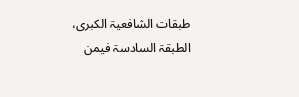طبقات الشافعیۃ الکبری، الطبقۃ السادسۃ فیمن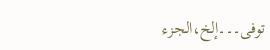توفی۔۔۔إلخ،الجزء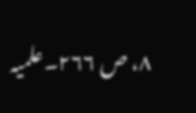۸، ص ۲۶۶۔علمیہ